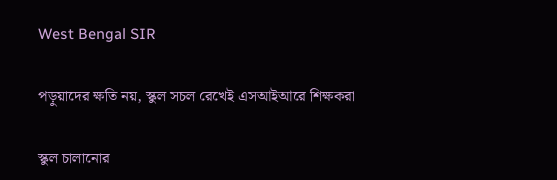West Bengal SIR

পড়ুয়াদের ক্ষতি নয়, স্কুল সচল রেখেই এসআইআরে শিক্ষকরা

স্কুল চালানোর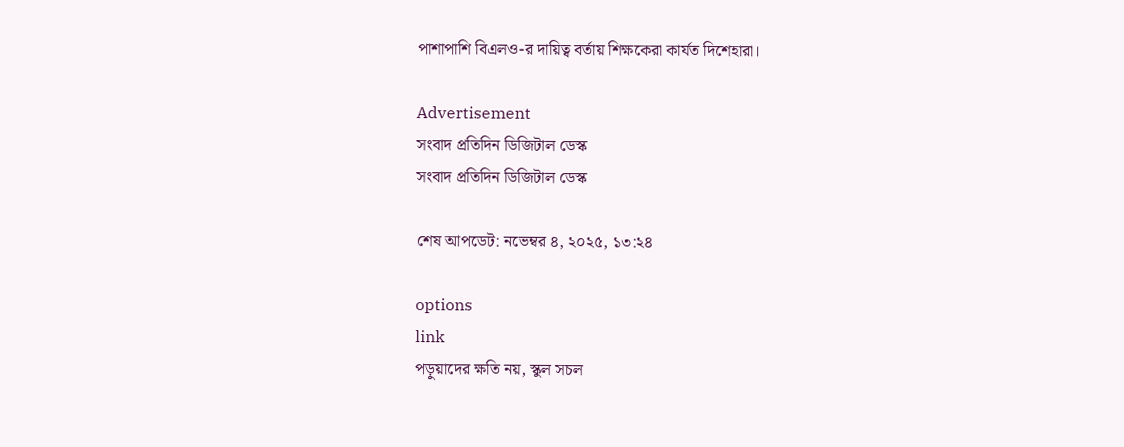পাশাপাশি বিএলও-র দায়িত্ব বর্তায় শিক্ষকেরা কার্যত দিশেহারা।

Advertisement
সংবাদ প্রতিদিন ডিজিটাল ডেস্ক
সংবাদ প্রতিদিন ডিজিটাল ডেস্ক

শেষ আপডেট: নভেম্বর ৪, ২০২৫, ১৩:২৪

options
link
পড়ুয়াদের ক্ষতি নয়, স্কুল সচল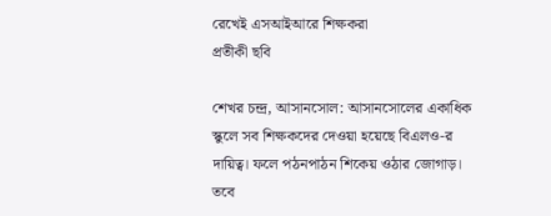রেখেই এসআইআরে শিক্ষকরা
প্রতীকী ছবি

শেখর চন্দ্র, আসানসোল: আসানসোলের একাধিক স্কুলে সব শিক্ষকদের দেওয়া হয়েছে বিএলও-র দায়িত্ব। ফলে পঠনপাঠন শিকেয় ওঠার জোগাড়। তবে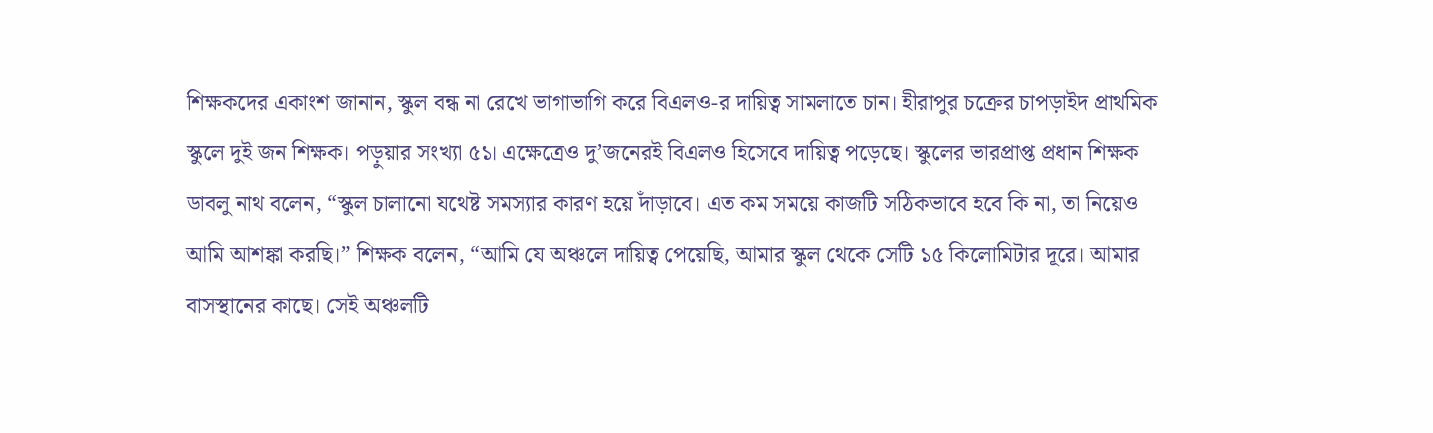শিক্ষকদের একাংশ জানান, স্কুল বন্ধ না রেখে ভাগাভাগি করে বিএলও-র দায়িত্ব সামলাতে চান। হীরাপুর চক্রের চাপড়াইদ প্রাথমিক স্কুলে দুই জন শিক্ষক। পড়ুয়ার সংখ্যা ৫১। এক্ষেত্রেও দু’জনেরই বিএলও হিসেবে দায়িত্ব পড়েছে। স্কুলের ভারপ্রাপ্ত প্রধান শিক্ষক ডাবলু নাথ বলেন, “স্কুল চালানো যথেষ্ট সমস্যার কারণ হয়ে দাঁড়াবে। এত কম সময়ে কাজটি সঠিকভাবে হবে কি না, তা নিয়েও আমি আশঙ্কা করছি।” শিক্ষক বলেন, “আমি যে অঞ্চলে দায়িত্ব পেয়েছি, আমার স্কুল থেকে সেটি ১৫ কিলোমিটার দূরে। আমার বাসস্থানের কাছে। সেই অঞ্চলটি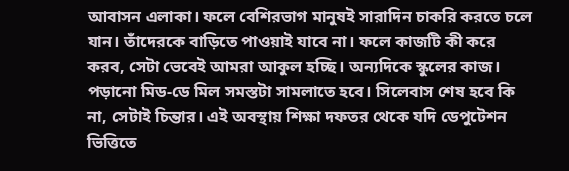আবাসন এলাকা। ফলে বেশিরভাগ মানুষই সারাদিন চাকরি করতে চলে যান। তাঁদেরকে বাড়িতে পাওয়াই যাবে না। ফলে কাজটি কী করে করব, সেটা ভেবেই আমরা আকুল হচ্ছি। অন্যদিকে স্কুলের কাজ। পড়ানো মিড-ডে মিল সমস্তটা সামলাতে হবে। সিলেবাস শেষ হবে কি না, সেটাই চিন্তার। এই অবস্থায় শিক্ষা দফতর থেকে যদি ডেপুটেশন ভিত্তিতে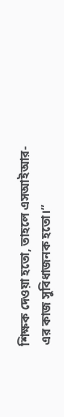শিক্ষক দেওয়া হতো, তাহলে এসআইআর-এর কাজ সুবিধাজনক হতো।”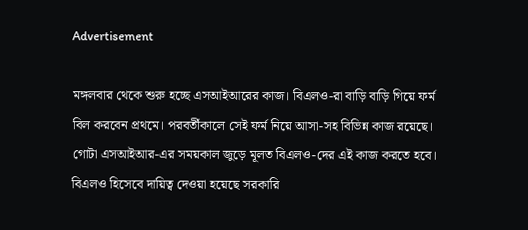Advertisement

মঙ্গলবার থেকে শুরু হচ্ছে এসআইআরের কাজ। বিএলও-রা বাড়ি বাড়ি গিয়ে ফর্ম বিল করবেন প্রথমে। পরবর্তীকালে সেই ফর্ম নিয়ে আসা-সহ বিভিন্ন কাজ রয়েছে। গোটা এসআইআর-এর সময়কাল জুড়ে মূলত বিএলও-দের এই কাজ করতে হবে। বিএলও হিসেবে দায়িত্ব দেওয়া হয়েছে সরকারি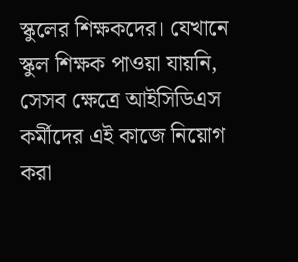স্কুলের শিক্ষকদের। যেখানে স্কুল শিক্ষক পাওয়া যায়নি, সেসব ক্ষেত্রে আইসিডিএস কর্মীদের এই কাজে নিয়োগ করা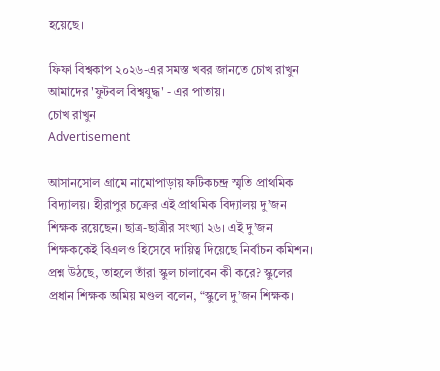হয়েছে।

ফিফা বিশ্বকাপ ২০২৬-এর সমস্ত খবর জানতে চোখ রাখুন আমাদের 'ফুটবল বিশ্বযুদ্ধ' - এর পাতায়।
চোখ রাখুন
Advertisement

আসানসোল গ্রামে নামোপাড়ায় ফটিকচন্দ্র স্মৃতি প্রাথমিক বিদ্যালয়। হীরাপুর চক্রের এই প্রাথমিক বিদ্যালয় দু’জন শিক্ষক রয়েছেন। ছাত্র-ছাত্রীর সংখ্যা ২৬। এই দু’জন শিক্ষককেই বিএলও হিসেবে দায়িত্ব দিয়েছে নির্বাচন কমিশন। প্রশ্ন উঠছে, তাহলে তাঁরা স্কুল চালাবেন কী করে? স্কুলের প্রধান শিক্ষক অমিয় মণ্ডল বলেন, “স্কুলে দু’জন শিক্ষক।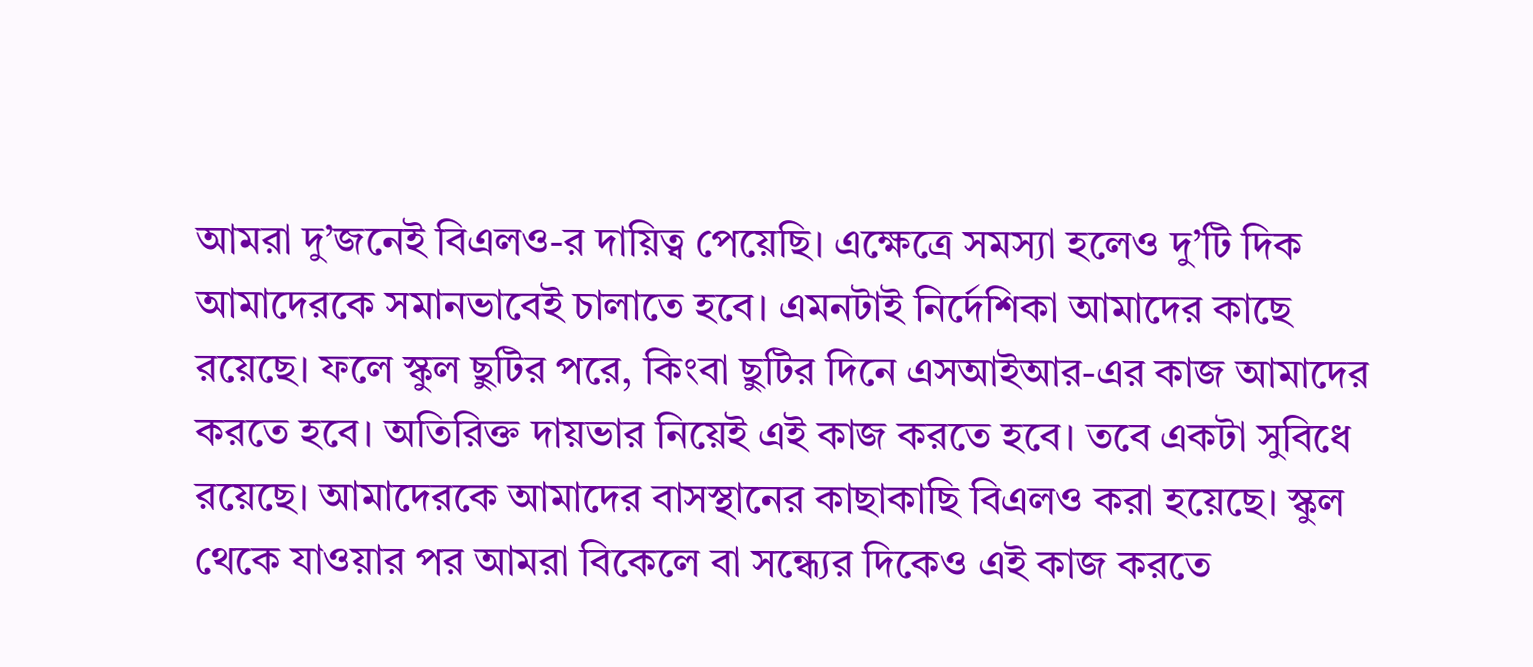আমরা দু’জনেই বিএলও-র দায়িত্ব পেয়েছি। এক্ষেত্রে সমস্যা হলেও দু’টি দিক আমাদেরকে সমানভাবেই চালাতে হবে। এমনটাই নির্দেশিকা আমাদের কাছে রয়েছে। ফলে স্কুল ছুটির পরে, কিংবা ছুটির দিনে এসআইআর-এর কাজ আমাদের করতে হবে। অতিরিক্ত দায়ভার নিয়েই এই কাজ করতে হবে। তবে একটা সুবিধে রয়েছে। আমাদেরকে আমাদের বাসস্থানের কাছাকাছি বিএলও করা হয়েছে। স্কুল থেকে যাওয়ার পর আমরা বিকেলে বা সন্ধ্যের দিকেও এই কাজ করতে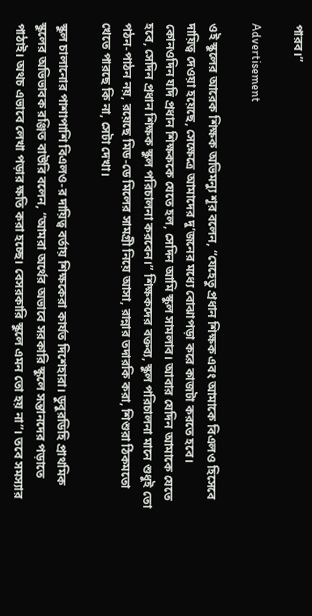পারব।”

Advertisement

ওই স্কুলের আরেক শিক্ষক অভিমন্যু শূর বলেন, “যেহেতু প্রধান শিক্ষক এবং আমাকে বিএলও হিসেবে দায়িত্ব দেওয়া হয়েছে, সেক্ষেত্রে আমাদের দু’জনের মধ্যে বোঝাপড়া করে কাজটা করতে হবে। কোনওদিন যদি প্রধান শিক্ষককে যেতে হল, সেদিন আমি স্কুল সামলাব। আবার যেদিন আমাকে যেতে হবে, সেদিন প্রধান শিক্ষক স্কুল পরিচালনা করবেন।” শিক্ষকদের বক্তব্য, স্কুল পরিচালনা মানে শুধুই তো পঠন-পাঠন নয়, রয়েছে মিড-ডে মিলের সামগ্রী নিয়ে আসা, রান্নার তদারকি করা, শিশুরা ঠিকমতো খেতে পারছে কি না, সেটা দেখা।

স্কুল চালানোর পাশাপাশি বিএলও-র দায়িত্ব বর্তায় শিক্ষকেরা কার্যত দিশেহারা। ডুবুরডিহি প্রাথমিক স্কুলের অভিভাবক রঞ্জিত বাউরি বলেন, “আমরা অর্থের অভাবে সরকারি স্কুলে সন্তানদের পড়াতে পাঠাই। অথচ এভাবে লেখা পড়ার ক্ষতি করা হচ্ছে। বেসরকারি স্কুলে এমন তো হয় না”। তবে সমস্যার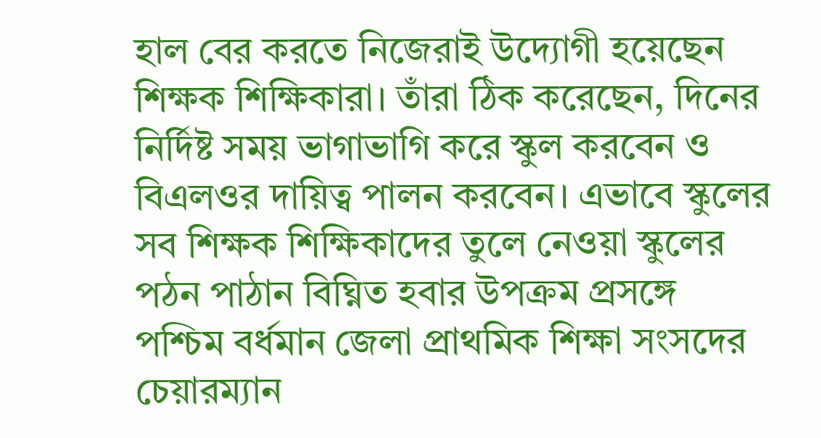হাল বের করতে নিজেরাই উদ্যোগী হয়েছেন শিক্ষক শিক্ষিকারা। তাঁরা ঠিক করেছেন, দিনের নির্দিষ্ট সময় ভাগাভাগি করে স্কুল করবেন ও বিএলওর দায়িত্ব পালন করবেন। এভাবে স্কুলের সব শিক্ষক শিক্ষিকাদের তুলে নেওয়া স্কুলের পঠন পাঠান বিঘ্নিত হবার উপক্রম প্রসঙ্গে পশ্চিম বর্ধমান জেলা প্রাথমিক শিক্ষা সংসদের চেয়ারম্যান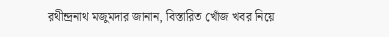রথীন্দ্রনাথ মজুমদার জানান, বিস্তারিত খোঁজ খবর নিয়ে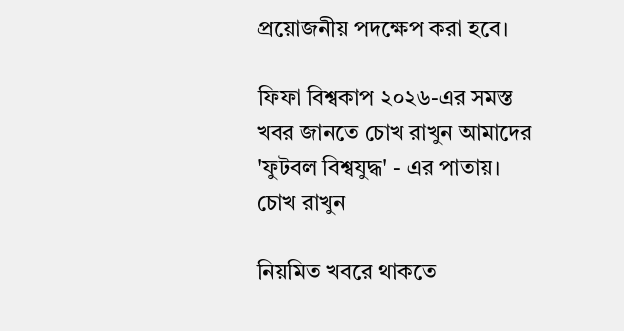প্রয়োজনীয় পদক্ষেপ করা হবে।

ফিফা বিশ্বকাপ ২০২৬-এর সমস্ত খবর জানতে চোখ রাখুন আমাদের 'ফুটবল বিশ্বযুদ্ধ' - এর পাতায়।
চোখ রাখুন

নিয়মিত খবরে থাকতে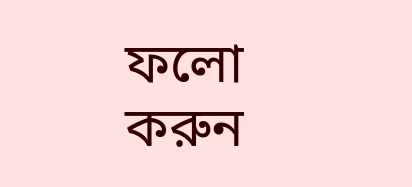ফলো করুন